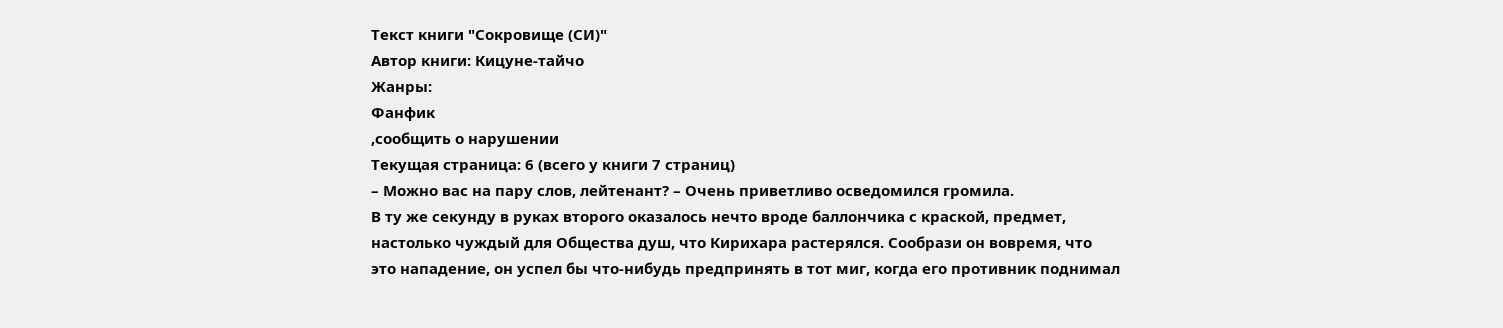Текст книги "Сокровище (СИ)"
Автор книги: Кицуне-тайчо
Жанры:
Фанфик
,сообщить о нарушении
Текущая страница: 6 (всего у книги 7 страниц)
– Можно вас на пару слов, лейтенант? – Очень приветливо осведомился громила.
В ту же секунду в руках второго оказалось нечто вроде баллончика с краской, предмет, настолько чуждый для Общества душ, что Кирихара растерялся. Сообрази он вовремя, что это нападение, он успел бы что-нибудь предпринять в тот миг, когда его противник поднимал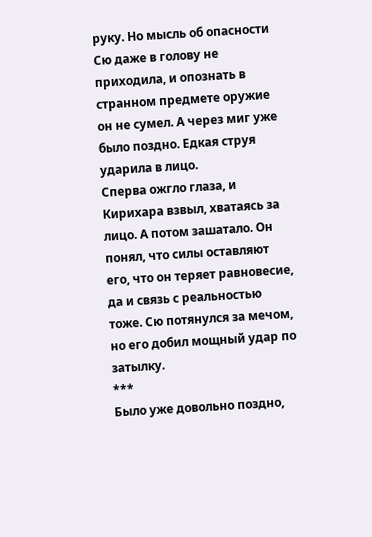руку. Но мысль об опасности Сю даже в голову не приходила, и опознать в странном предмете оружие он не сумел. А через миг уже было поздно. Едкая струя ударила в лицо.
Сперва ожгло глаза, и Кирихара взвыл, хватаясь за лицо. А потом зашатало. Он понял, что силы оставляют его, что он теряет равновесие, да и связь с реальностью тоже. Сю потянулся за мечом, но его добил мощный удар по затылку.
***
Было уже довольно поздно,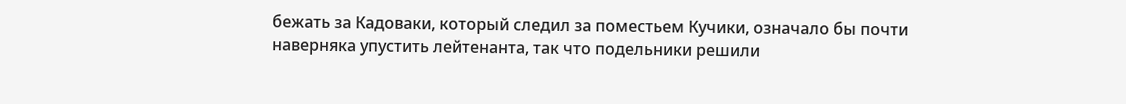бежать за Кадоваки, который следил за поместьем Кучики, означало бы почти наверняка упустить лейтенанта, так что подельники решили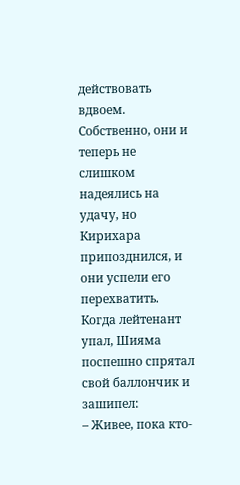действовать вдвоем. Собственно, они и теперь не слишком надеялись на удачу, но Кирихара припозднился, и они успели его перехватить.
Когда лейтенант упал, Шияма поспешно спрятал свой баллончик и зашипел:
– Живее, пока кто-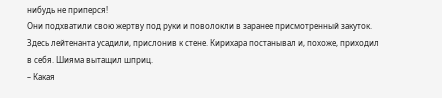нибудь не приперся!
Они подхватили свою жертву под руки и поволокли в заранее присмотренный закуток. Здесь лейтенанта усадили, прислонив к стене. Кирихара постанывал и, похоже, приходил в себя. Шияма вытащил шприц.
– Какая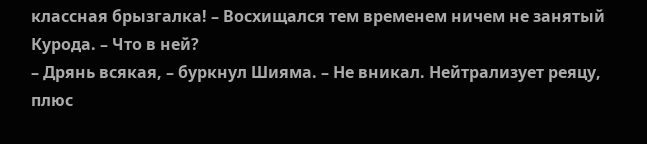классная брызгалка! – Восхищался тем временем ничем не занятый Курода. – Что в ней?
– Дрянь всякая, – буркнул Шияма. – Не вникал. Нейтрализует реяцу, плюс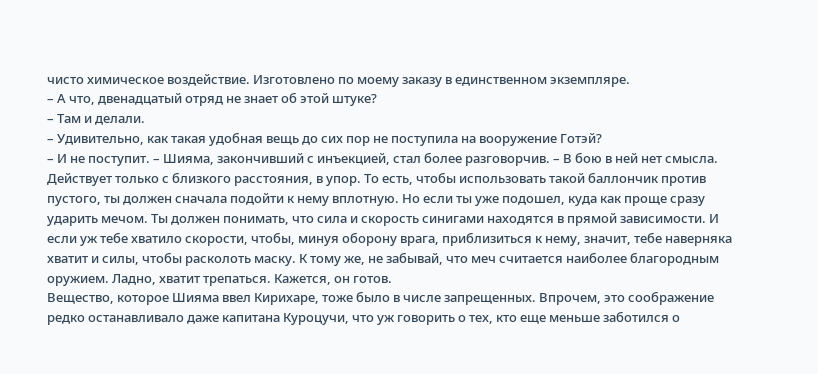чисто химическое воздействие. Изготовлено по моему заказу в единственном экземпляре.
– А что, двенадцатый отряд не знает об этой штуке?
– Там и делали.
– Удивительно, как такая удобная вещь до сих пор не поступила на вооружение Готэй?
– И не поступит. – Шияма, закончивший с инъекцией, стал более разговорчив. – В бою в ней нет смысла. Действует только с близкого расстояния, в упор. То есть, чтобы использовать такой баллончик против пустого, ты должен сначала подойти к нему вплотную. Но если ты уже подошел, куда как проще сразу ударить мечом. Ты должен понимать, что сила и скорость синигами находятся в прямой зависимости. И если уж тебе хватило скорости, чтобы, минуя оборону врага, приблизиться к нему, значит, тебе наверняка хватит и силы, чтобы расколоть маску. К тому же, не забывай, что меч считается наиболее благородным оружием. Ладно, хватит трепаться. Кажется, он готов.
Вещество, которое Шияма ввел Кирихаре, тоже было в числе запрещенных. Впрочем, это соображение редко останавливало даже капитана Куроцучи, что уж говорить о тех, кто еще меньше заботился о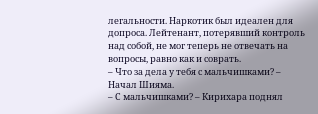легальности. Наркотик был идеален для допроса. Лейтенант, потерявший контроль над собой, не мог теперь не отвечать на вопросы, равно как и соврать.
– Что за дела у тебя с мальчишками? – Начал Шияма.
– С мальчишками? – Кирихара поднял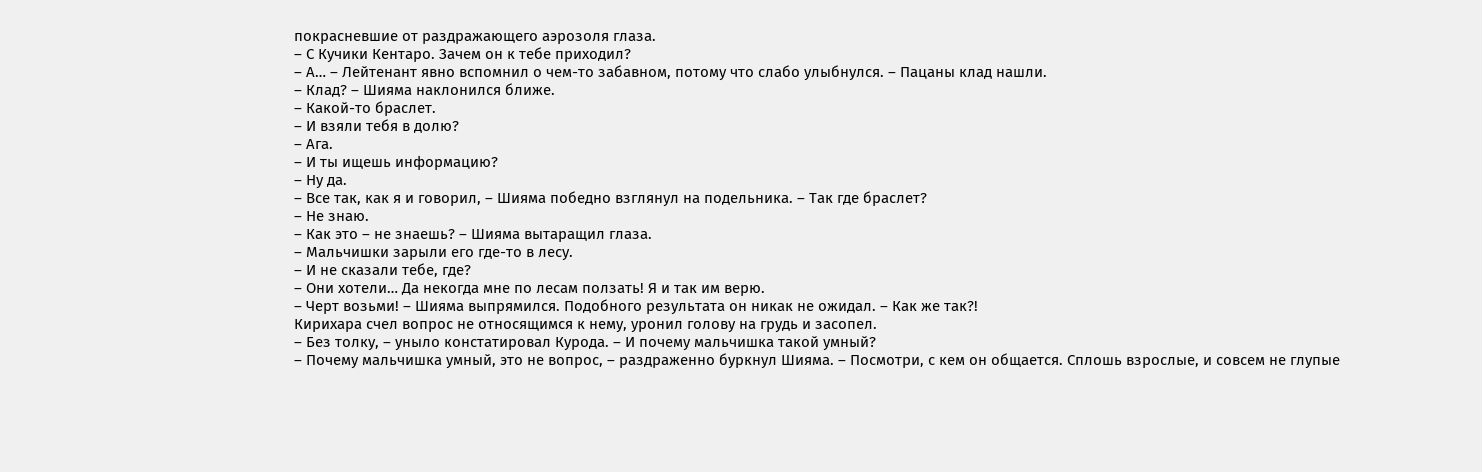покрасневшие от раздражающего аэрозоля глаза.
– С Кучики Кентаро. Зачем он к тебе приходил?
– А… – Лейтенант явно вспомнил о чем-то забавном, потому что слабо улыбнулся. – Пацаны клад нашли.
– Клад? – Шияма наклонился ближе.
– Какой-то браслет.
– И взяли тебя в долю?
– Ага.
– И ты ищешь информацию?
– Ну да.
– Все так, как я и говорил, – Шияма победно взглянул на подельника. – Так где браслет?
– Не знаю.
– Как это – не знаешь? – Шияма вытаращил глаза.
– Мальчишки зарыли его где-то в лесу.
– И не сказали тебе, где?
– Они хотели… Да некогда мне по лесам ползать! Я и так им верю.
– Черт возьми! – Шияма выпрямился. Подобного результата он никак не ожидал. – Как же так?!
Кирихара счел вопрос не относящимся к нему, уронил голову на грудь и засопел.
– Без толку, – уныло констатировал Курода. – И почему мальчишка такой умный?
– Почему мальчишка умный, это не вопрос, – раздраженно буркнул Шияма. – Посмотри, с кем он общается. Сплошь взрослые, и совсем не глупые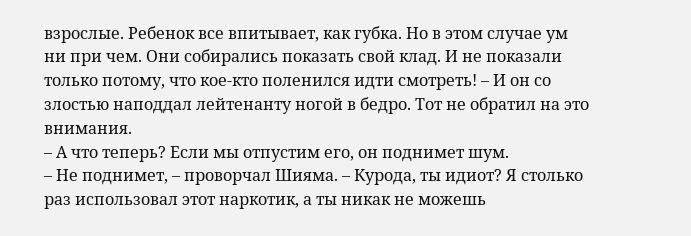взрослые. Ребенок все впитывает, как губка. Но в этом случае ум ни при чем. Они собирались показать свой клад. И не показали только потому, что кое-кто поленился идти смотреть! – И он со злостью наподдал лейтенанту ногой в бедро. Тот не обратил на это внимания.
– А что теперь? Если мы отпустим его, он поднимет шум.
– Не поднимет, – проворчал Шияма. – Курода, ты идиот? Я столько раз использовал этот наркотик, а ты никак не можешь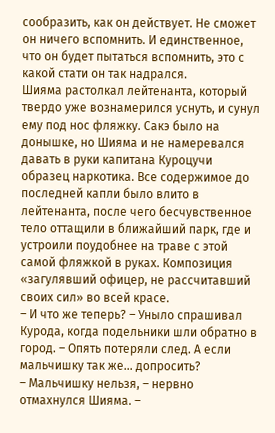сообразить, как он действует. Не сможет он ничего вспомнить. И единственное, что он будет пытаться вспомнить, это с какой стати он так надрался.
Шияма растолкал лейтенанта, который твердо уже вознамерился уснуть, и сунул ему под нос фляжку. Сакэ было на донышке, но Шияма и не намеревался давать в руки капитана Куроцучи образец наркотика. Все содержимое до последней капли было влито в лейтенанта, после чего бесчувственное тело оттащили в ближайший парк, где и устроили поудобнее на траве с этой самой фляжкой в руках. Композиция «загулявший офицер, не рассчитавший своих сил» во всей красе.
– И что же теперь? – Уныло спрашивал Курода, когда подельники шли обратно в город. – Опять потеряли след. А если мальчишку так же… допросить?
– Мальчишку нельзя, – нервно отмахнулся Шияма. –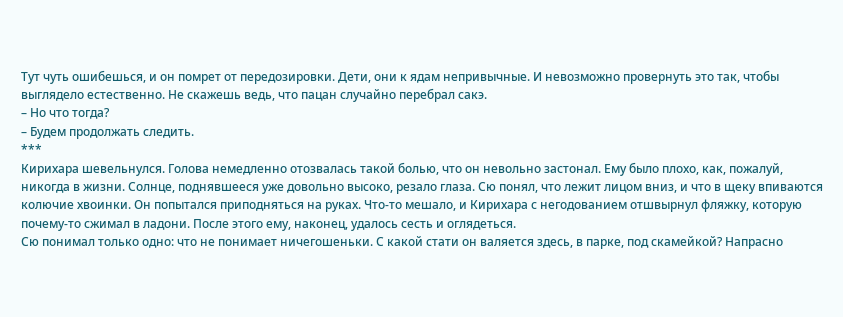Тут чуть ошибешься, и он помрет от передозировки. Дети, они к ядам непривычные. И невозможно провернуть это так, чтобы выглядело естественно. Не скажешь ведь, что пацан случайно перебрал сакэ.
– Но что тогда?
– Будем продолжать следить.
***
Кирихара шевельнулся. Голова немедленно отозвалась такой болью, что он невольно застонал. Ему было плохо, как, пожалуй, никогда в жизни. Солнце, поднявшееся уже довольно высоко, резало глаза. Сю понял, что лежит лицом вниз, и что в щеку впиваются колючие хвоинки. Он попытался приподняться на руках. Что-то мешало, и Кирихара с негодованием отшвырнул фляжку, которую почему-то сжимал в ладони. После этого ему, наконец, удалось сесть и оглядеться.
Сю понимал только одно: что не понимает ничегошеньки. С какой стати он валяется здесь, в парке, под скамейкой? Напрасно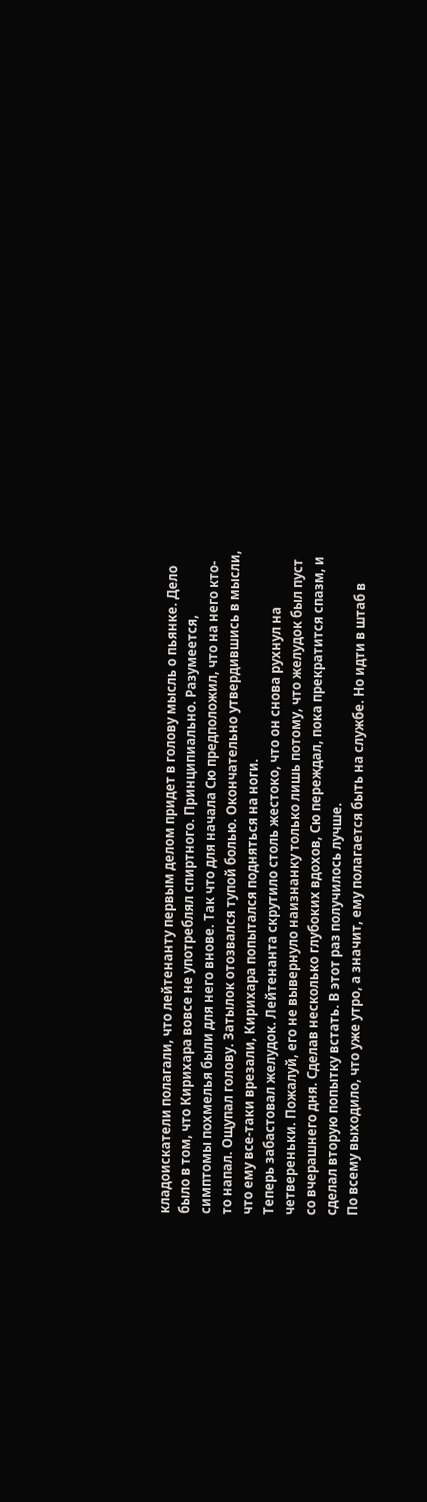кладоискатели полагали, что лейтенанту первым делом придет в голову мысль о пьянке. Дело было в том, что Кирихара вовсе не употреблял спиртного. Принципиально. Разумеется, симптомы похмелья были для него внове. Так что для начала Сю предположил, что на него кто-то напал. Ощупал голову. Затылок отозвался тупой болью. Окончательно утвердившись в мысли, что ему все-таки врезали, Кирихара попытался подняться на ноги.
Теперь забастовал желудок. Лейтенанта скрутило столь жестоко, что он снова рухнул на четвереньки. Пожалуй, его не вывернуло наизнанку только лишь потому, что желудок был пуст со вчерашнего дня. Сделав несколько глубоких вдохов, Сю переждал, пока прекратится спазм, и сделал вторую попытку встать. В этот раз получилось лучше.
По всему выходило, что уже утро, а значит, ему полагается быть на службе. Но идти в штаб в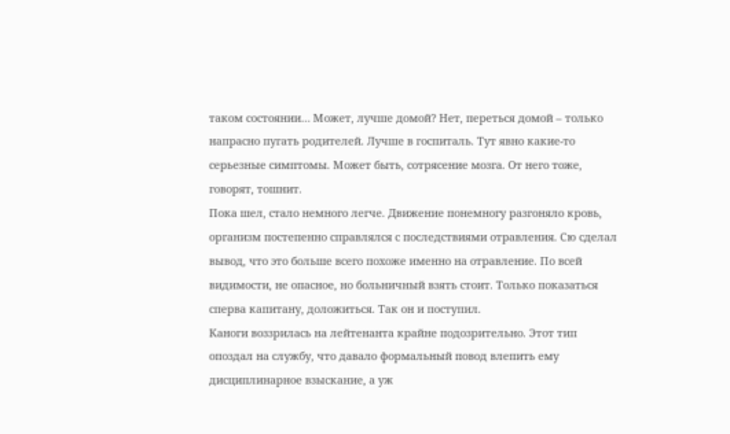таком состоянии… Может, лучше домой? Нет, переться домой – только напрасно пугать родителей. Лучше в госпиталь. Тут явно какие-то серьезные симптомы. Может быть, сотрясение мозга. От него тоже, говорят, тошнит.
Пока шел, стало немного легче. Движение понемногу разгоняло кровь, организм постепенно справлялся с последствиями отравления. Сю сделал вывод, что это больше всего похоже именно на отравление. По всей видимости, не опасное, но больничный взять стоит. Только показаться сперва капитану, доложиться. Так он и поступил.
Каноги воззрилась на лейтенанта крайне подозрительно. Этот тип опоздал на службу, что давало формальный повод влепить ему дисциплинарное взыскание, а уж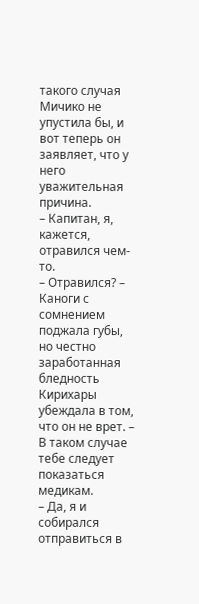такого случая Мичико не упустила бы, и вот теперь он заявляет, что у него уважительная причина.
– Капитан, я, кажется, отравился чем-то.
– Отравился? – Каноги с сомнением поджала губы, но честно заработанная бледность Кирихары убеждала в том, что он не врет. – В таком случае тебе следует показаться медикам.
– Да, я и собирался отправиться в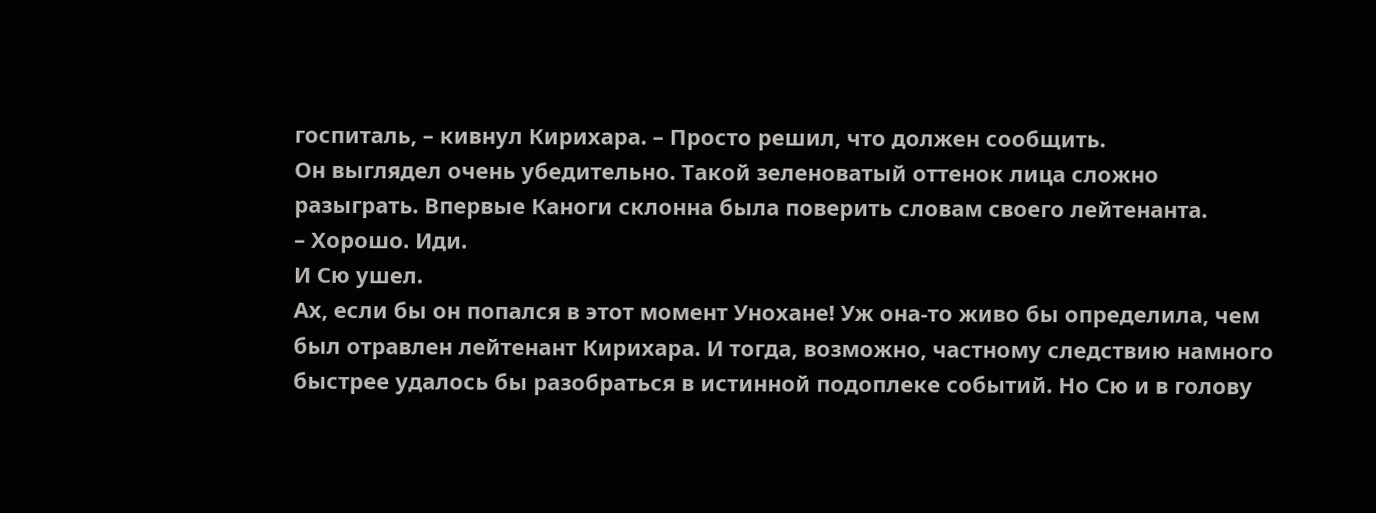госпиталь, – кивнул Кирихара. – Просто решил, что должен сообщить.
Он выглядел очень убедительно. Такой зеленоватый оттенок лица сложно разыграть. Впервые Каноги склонна была поверить словам своего лейтенанта.
– Хорошо. Иди.
И Сю ушел.
Ах, если бы он попался в этот момент Унохане! Уж она-то живо бы определила, чем был отравлен лейтенант Кирихара. И тогда, возможно, частному следствию намного быстрее удалось бы разобраться в истинной подоплеке событий. Но Сю и в голову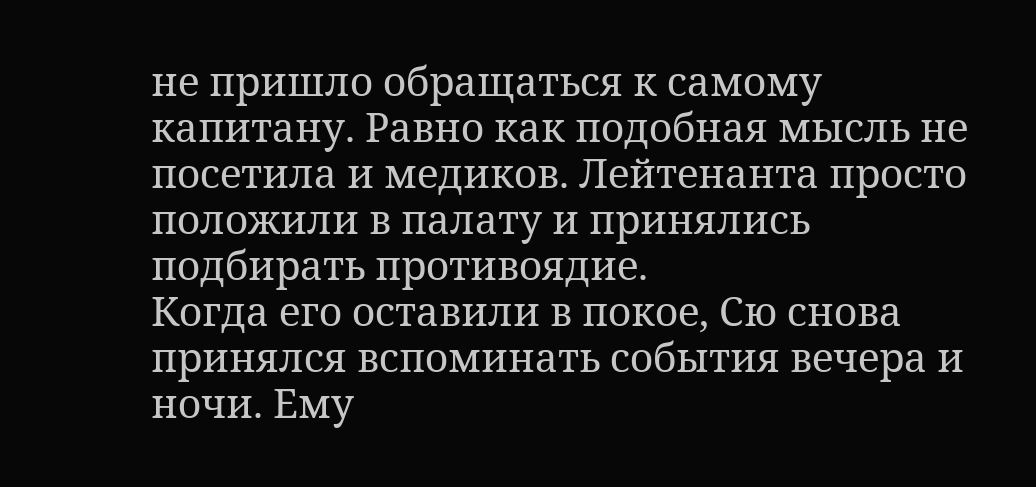не пришло обращаться к самому капитану. Равно как подобная мысль не посетила и медиков. Лейтенанта просто положили в палату и принялись подбирать противоядие.
Когда его оставили в покое, Сю снова принялся вспоминать события вечера и ночи. Ему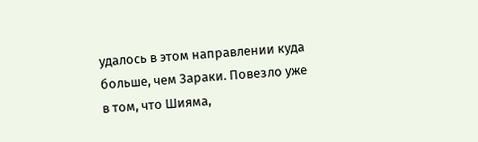удалось в этом направлении куда больше, чем Зараки. Повезло уже в том, что Шияма,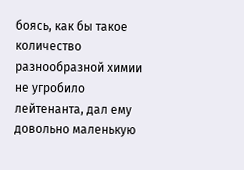боясь, как бы такое количество разнообразной химии не угробило лейтенанта, дал ему довольно маленькую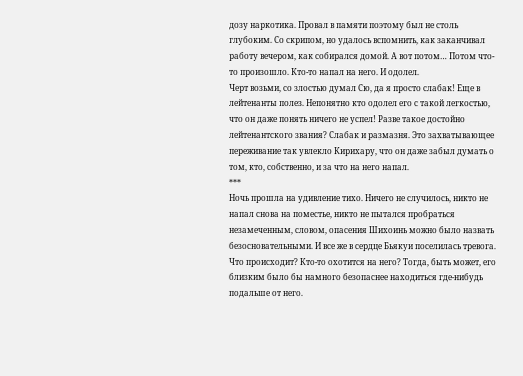дозу наркотика. Провал в памяти поэтому был не столь глубоким. Со скрипом, но удалось вспомнить, как заканчивал работу вечером, как собирался домой. А вот потом… Потом что-то произошло. Кто-то напал на него. И одолел.
Черт возьми, со злостью думал Сю, да я просто слабак! Еще в лейтенанты полез. Непонятно кто одолел его с такой легкостью, что он даже понять ничего не успел! Разве такое достойно лейтенантского звания? Слабак и размазня. Это захватывающее переживание так увлекло Кирихару, что он даже забыл думать о том, кто, собственно, и за что на него напал.
***
Ночь прошла на удивление тихо. Ничего не случилось, никто не напал снова на поместье, никто не пытался пробраться незамеченным, словом, опасения Шихоинь можно было назвать безосновательными. И все же в сердце Бьякуи поселилась тревога. Что происходит? Кто-то охотится на него? Тогда, быть может, его близким было бы намного безопаснее находиться где-нибудь подальше от него.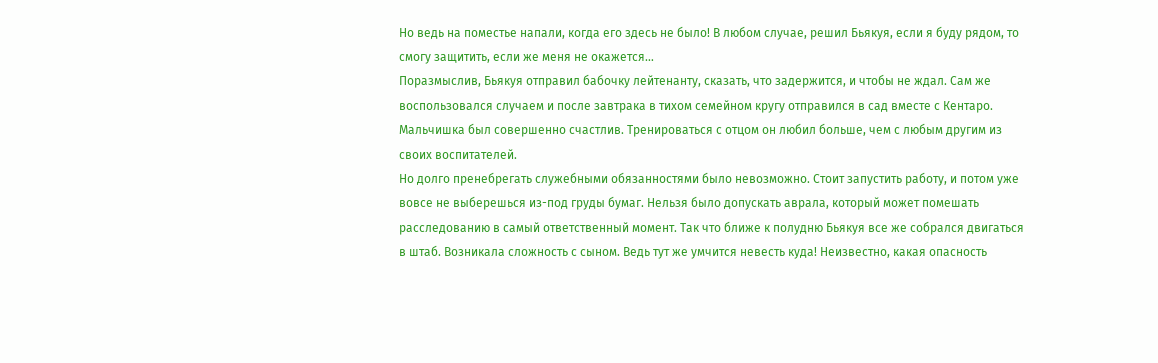Но ведь на поместье напали, когда его здесь не было! В любом случае, решил Бьякуя, если я буду рядом, то смогу защитить, если же меня не окажется…
Поразмыслив, Бьякуя отправил бабочку лейтенанту, сказать, что задержится, и чтобы не ждал. Сам же воспользовался случаем и после завтрака в тихом семейном кругу отправился в сад вместе с Кентаро. Мальчишка был совершенно счастлив. Тренироваться с отцом он любил больше, чем с любым другим из своих воспитателей.
Но долго пренебрегать служебными обязанностями было невозможно. Стоит запустить работу, и потом уже вовсе не выберешься из-под груды бумаг. Нельзя было допускать аврала, который может помешать расследованию в самый ответственный момент. Так что ближе к полудню Бьякуя все же собрался двигаться в штаб. Возникала сложность с сыном. Ведь тут же умчится невесть куда! Неизвестно, какая опасность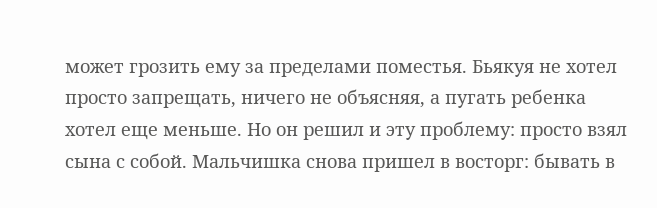может грозить ему за пределами поместья. Бьякуя не хотел просто запрещать, ничего не объясняя, а пугать ребенка хотел еще меньше. Но он решил и эту проблему: просто взял сына с собой. Мальчишка снова пришел в восторг: бывать в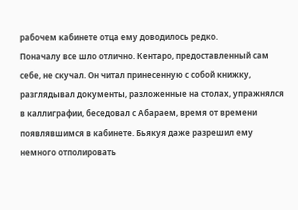рабочем кабинете отца ему доводилось редко.
Поначалу все шло отлично. Кентаро, предоставленный сам себе, не скучал. Он читал принесенную с собой книжку, разглядывал документы, разложенные на столах, упражнялся в каллиграфии, беседовал с Абараем, время от времени появлявшимся в кабинете. Бьякуя даже разрешил ему немного отполировать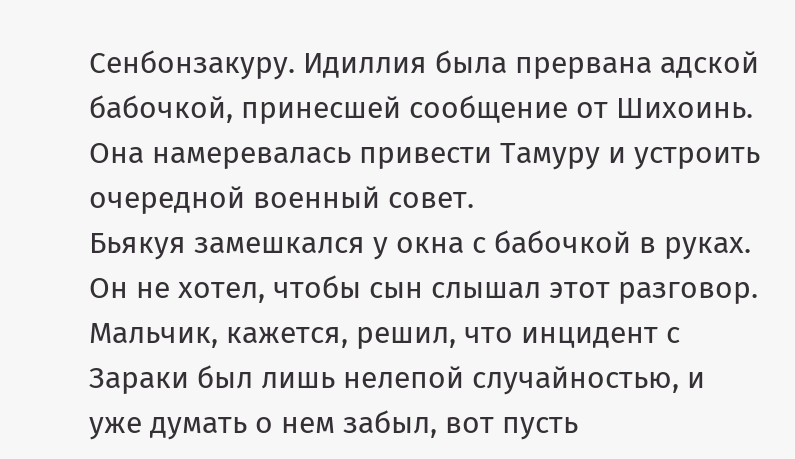Сенбонзакуру. Идиллия была прервана адской бабочкой, принесшей сообщение от Шихоинь. Она намеревалась привести Тамуру и устроить очередной военный совет.
Бьякуя замешкался у окна с бабочкой в руках. Он не хотел, чтобы сын слышал этот разговор. Мальчик, кажется, решил, что инцидент с Зараки был лишь нелепой случайностью, и уже думать о нем забыл, вот пусть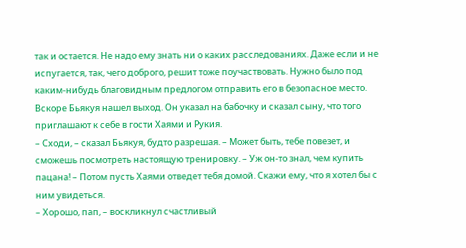так и остается. Не надо ему знать ни о каких расследованиях. Даже если и не испугается, так, чего доброго, решит тоже поучаствовать. Нужно было под каким-нибудь благовидным предлогом отправить его в безопасное место. Вскоре Бьякуя нашел выход. Он указал на бабочку и сказал сыну, что того приглашают к себе в гости Хаями и Рукия.
– Сходи, – сказал Бьякуя, будто разрешая. – Может быть, тебе повезет, и сможешь посмотреть настоящую тренировку. – Уж он-то знал, чем купить пацана! – Потом пусть Хаями отведет тебя домой. Скажи ему, что я хотел бы с ним увидеться.
– Хорошо, пап, – воскликнул счастливый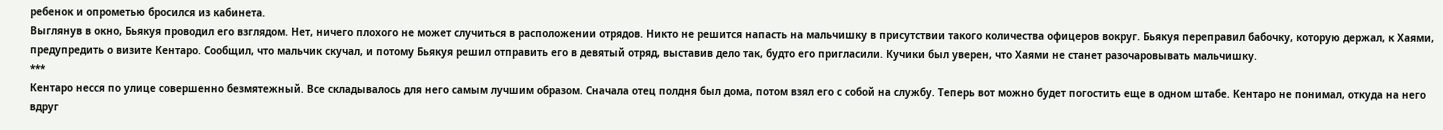ребенок и опрометью бросился из кабинета.
Выглянув в окно, Бьякуя проводил его взглядом. Нет, ничего плохого не может случиться в расположении отрядов. Никто не решится напасть на мальчишку в присутствии такого количества офицеров вокруг. Бьякуя переправил бабочку, которую держал, к Хаями, предупредить о визите Кентаро. Сообщил, что мальчик скучал, и потому Бьякуя решил отправить его в девятый отряд, выставив дело так, будто его пригласили. Кучики был уверен, что Хаями не станет разочаровывать мальчишку.
***
Кентаро несся по улице совершенно безмятежный. Все складывалось для него самым лучшим образом. Сначала отец полдня был дома, потом взял его с собой на службу. Теперь вот можно будет погостить еще в одном штабе. Кентаро не понимал, откуда на него вдруг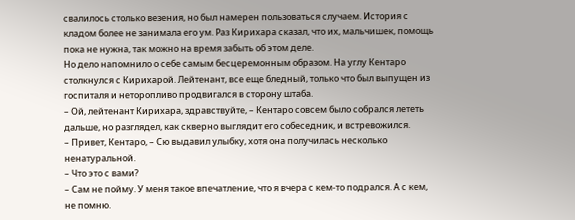свалилось столько везения, но был намерен пользоваться случаем. История с кладом более не занимала его ум. Раз Кирихара сказал, что их, мальчишек, помощь пока не нужна, так можно на время забыть об этом деле.
Но дело напомнило о себе самым бесцеремонным образом. На углу Кентаро столкнулся с Кирихарой. Лейтенант, все еще бледный, только что был выпущен из госпиталя и неторопливо продвигался в сторону штаба.
– Ой, лейтенант Кирихара, здравствуйте, – Кентаро совсем было собрался лететь дальше, но разглядел, как скверно выглядит его собеседник, и встревожился.
– Привет, Кентаро, – Сю выдавил улыбку, хотя она получилась несколько ненатуральной.
– Что это с вами?
– Сам не пойму. У меня такое впечатление, что я вчера с кем-то подрался. А с кем, не помню.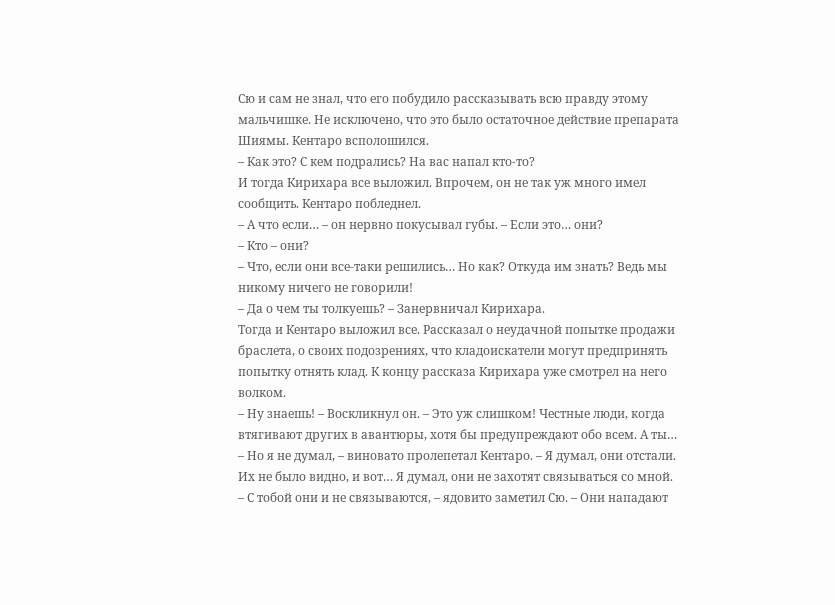Сю и сам не знал, что его побудило рассказывать всю правду этому мальчишке. Не исключено, что это было остаточное действие препарата Шиямы. Кентаро всполошился.
– Как это? С кем подрались? На вас напал кто-то?
И тогда Кирихара все выложил. Впрочем, он не так уж много имел сообщить. Кентаро побледнел.
– А что если… – он нервно покусывал губы. – Если это… они?
– Кто – они?
– Что, если они все-таки решились… Но как? Откуда им знать? Ведь мы никому ничего не говорили!
– Да о чем ты толкуешь? – Занервничал Кирихара.
Тогда и Кентаро выложил все. Рассказал о неудачной попытке продажи браслета, о своих подозрениях, что кладоискатели могут предпринять попытку отнять клад. К концу рассказа Кирихара уже смотрел на него волком.
– Ну знаешь! – Воскликнул он. – Это уж слишком! Честные люди, когда втягивают других в авантюры, хотя бы предупреждают обо всем. А ты…
– Но я не думал, – виновато пролепетал Кентаро. – Я думал, они отстали. Их не было видно, и вот… Я думал, они не захотят связываться со мной.
– С тобой они и не связываются, – ядовито заметил Сю. – Они нападают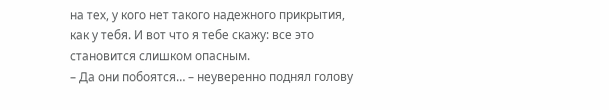на тех, у кого нет такого надежного прикрытия, как у тебя. И вот что я тебе скажу: все это становится слишком опасным.
– Да они побоятся… – неуверенно поднял голову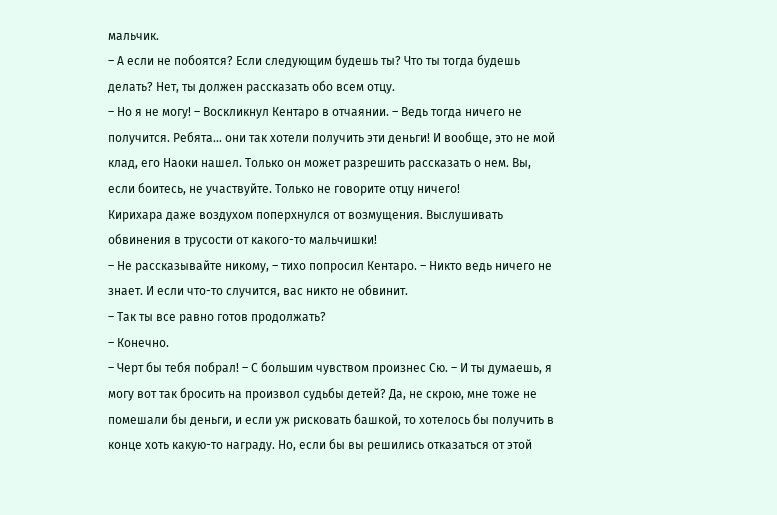мальчик.
– А если не побоятся? Если следующим будешь ты? Что ты тогда будешь делать? Нет, ты должен рассказать обо всем отцу.
– Но я не могу! – Воскликнул Кентаро в отчаянии. – Ведь тогда ничего не получится. Ребята… они так хотели получить эти деньги! И вообще, это не мой клад, его Наоки нашел. Только он может разрешить рассказать о нем. Вы, если боитесь, не участвуйте. Только не говорите отцу ничего!
Кирихара даже воздухом поперхнулся от возмущения. Выслушивать обвинения в трусости от какого-то мальчишки!
– Не рассказывайте никому, – тихо попросил Кентаро. – Никто ведь ничего не знает. И если что-то случится, вас никто не обвинит.
– Так ты все равно готов продолжать?
– Конечно.
– Черт бы тебя побрал! – С большим чувством произнес Сю. – И ты думаешь, я могу вот так бросить на произвол судьбы детей? Да, не скрою, мне тоже не помешали бы деньги, и если уж рисковать башкой, то хотелось бы получить в конце хоть какую-то награду. Но, если бы вы решились отказаться от этой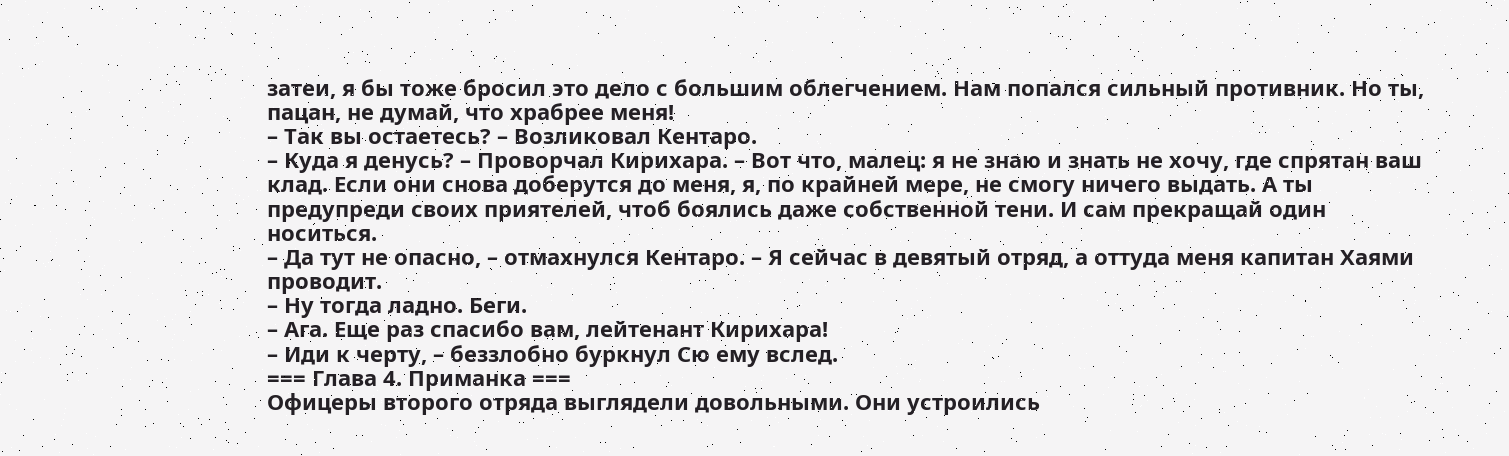затеи, я бы тоже бросил это дело с большим облегчением. Нам попался сильный противник. Но ты, пацан, не думай, что храбрее меня!
– Так вы остаетесь? – Возликовал Кентаро.
– Куда я денусь? – Проворчал Кирихара. – Вот что, малец: я не знаю и знать не хочу, где спрятан ваш клад. Если они снова доберутся до меня, я, по крайней мере, не смогу ничего выдать. А ты предупреди своих приятелей, чтоб боялись даже собственной тени. И сам прекращай один носиться.
– Да тут не опасно, – отмахнулся Кентаро. – Я сейчас в девятый отряд, а оттуда меня капитан Хаями проводит.
– Ну тогда ладно. Беги.
– Ага. Еще раз спасибо вам, лейтенант Кирихара!
– Иди к черту, – беззлобно буркнул Сю ему вслед.
=== Глава 4. Приманка ===
Офицеры второго отряда выглядели довольными. Они устроились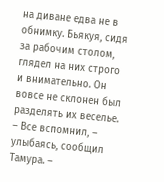на диване едва не в обнимку. Бьякуя, сидя за рабочим столом, глядел на них строго и внимательно. Он вовсе не склонен был разделять их веселье.
– Все вспомнил, – улыбаясь, сообщил Тамура. –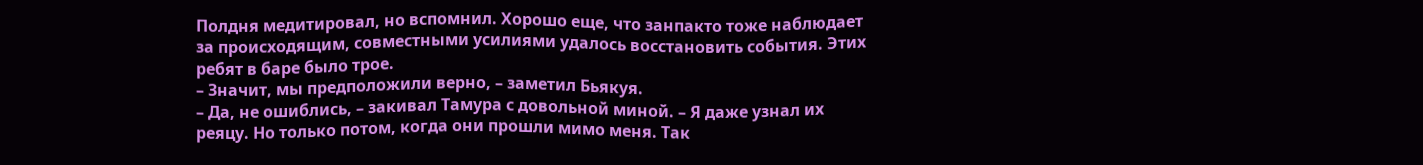Полдня медитировал, но вспомнил. Хорошо еще, что занпакто тоже наблюдает за происходящим, совместными усилиями удалось восстановить события. Этих ребят в баре было трое.
– Значит, мы предположили верно, – заметил Бьякуя.
– Да, не ошиблись, – закивал Тамура с довольной миной. – Я даже узнал их реяцу. Но только потом, когда они прошли мимо меня. Так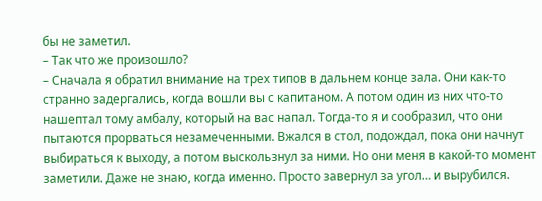бы не заметил.
– Так что же произошло?
– Сначала я обратил внимание на трех типов в дальнем конце зала. Они как-то странно задергались, когда вошли вы с капитаном. А потом один из них что-то нашептал тому амбалу, который на вас напал. Тогда-то я и сообразил, что они пытаются прорваться незамеченными. Вжался в стол, подождал, пока они начнут выбираться к выходу, а потом выскользнул за ними. Но они меня в какой-то момент заметили. Даже не знаю, когда именно. Просто завернул за угол… и вырубился.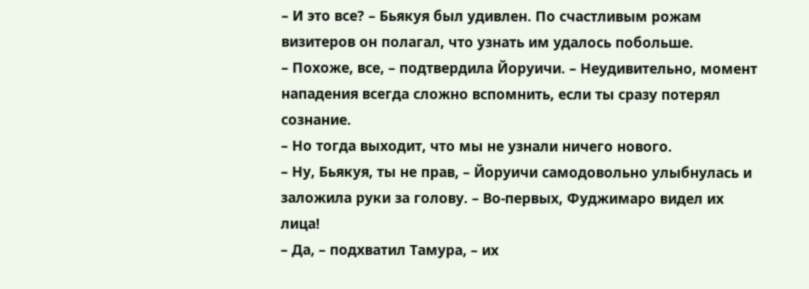– И это все? – Бьякуя был удивлен. По счастливым рожам визитеров он полагал, что узнать им удалось побольше.
– Похоже, все, – подтвердила Йоруичи. – Неудивительно, момент нападения всегда сложно вспомнить, если ты сразу потерял сознание.
– Но тогда выходит, что мы не узнали ничего нового.
– Ну, Бьякуя, ты не прав, – Йоруичи самодовольно улыбнулась и заложила руки за голову. – Во-первых, Фуджимаро видел их лица!
– Да, – подхватил Тамура, – их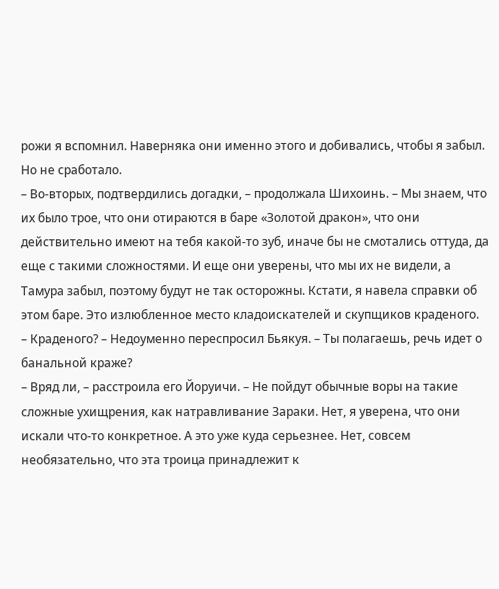рожи я вспомнил. Наверняка они именно этого и добивались, чтобы я забыл. Но не сработало.
– Во-вторых, подтвердились догадки, – продолжала Шихоинь. – Мы знаем, что их было трое, что они отираются в баре «Золотой дракон», что они действительно имеют на тебя какой-то зуб, иначе бы не смотались оттуда, да еще с такими сложностями. И еще они уверены, что мы их не видели, а Тамура забыл, поэтому будут не так осторожны. Кстати, я навела справки об этом баре. Это излюбленное место кладоискателей и скупщиков краденого.
– Краденого? – Недоуменно переспросил Бьякуя. – Ты полагаешь, речь идет о банальной краже?
– Вряд ли, – расстроила его Йоруичи. – Не пойдут обычные воры на такие сложные ухищрения, как натравливание Зараки. Нет, я уверена, что они искали что-то конкретное. А это уже куда серьезнее. Нет, совсем необязательно, что эта троица принадлежит к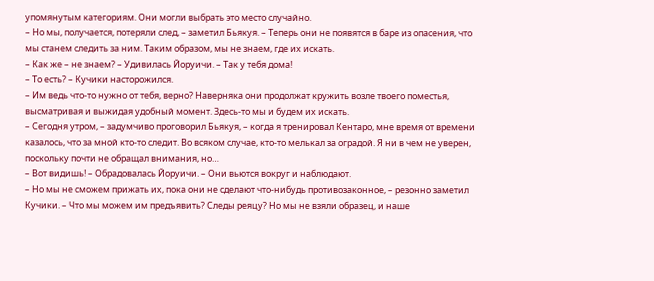упомянутым категориям. Они могли выбрать это место случайно.
– Но мы, получается, потеряли след, – заметил Бьякуя. – Теперь они не появятся в баре из опасения, что мы станем следить за ним. Таким образом, мы не знаем, где их искать.
– Как же – не знаем? – Удивилась Йоруичи. – Так у тебя дома!
– То есть? – Кучики насторожился.
– Им ведь что-то нужно от тебя, верно? Наверняка они продолжат кружить возле твоего поместья, высматривая и выжидая удобный момент. Здесь-то мы и будем их искать.
– Сегодня утром, – задумчиво проговорил Бьякуя, – когда я тренировал Кентаро, мне время от времени казалось, что за мной кто-то следит. Во всяком случае, кто-то мелькал за оградой. Я ни в чем не уверен, поскольку почти не обращал внимания, но…
– Вот видишь! – Обрадовалась Йоруичи. – Они вьются вокруг и наблюдают.
– Но мы не сможем прижать их, пока они не сделают что-нибудь противозаконное, – резонно заметил Кучики. – Что мы можем им предъявить? Следы реяцу? Но мы не взяли образец, и наше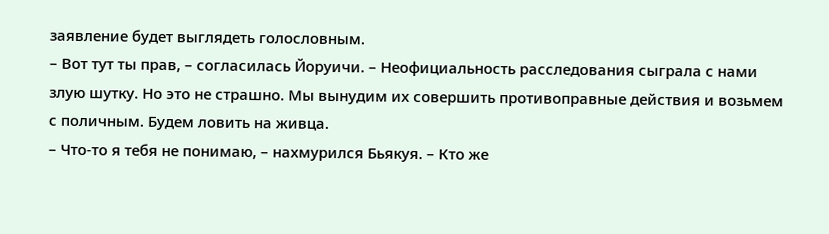заявление будет выглядеть голословным.
– Вот тут ты прав, – согласилась Йоруичи. – Неофициальность расследования сыграла с нами злую шутку. Но это не страшно. Мы вынудим их совершить противоправные действия и возьмем с поличным. Будем ловить на живца.
– Что-то я тебя не понимаю, – нахмурился Бьякуя. – Кто же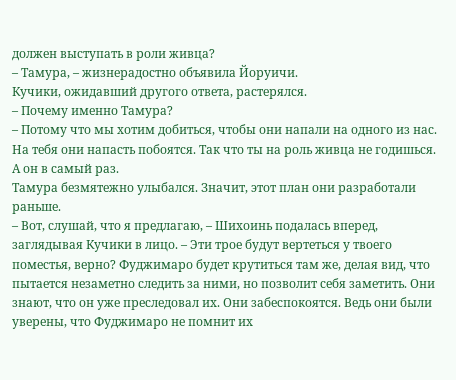должен выступать в роли живца?
– Тамура, – жизнерадостно объявила Йоруичи.
Кучики, ожидавший другого ответа, растерялся.
– Почему именно Тамура?
– Потому что мы хотим добиться, чтобы они напали на одного из нас. На тебя они напасть побоятся. Так что ты на роль живца не годишься. А он в самый раз.
Тамура безмятежно улыбался. Значит, этот план они разработали раньше.
– Вот, слушай, что я предлагаю, – Шихоинь подалась вперед, заглядывая Кучики в лицо. – Эти трое будут вертеться у твоего поместья, верно? Фуджимаро будет крутиться там же, делая вид, что пытается незаметно следить за ними, но позволит себя заметить. Они знают, что он уже преследовал их. Они забеспокоятся. Ведь они были уверены, что Фуджимаро не помнит их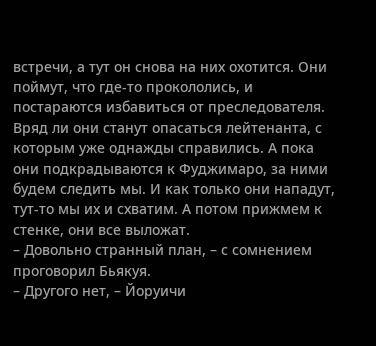встречи, а тут он снова на них охотится. Они поймут, что где-то прокололись, и постараются избавиться от преследователя. Вряд ли они станут опасаться лейтенанта, с которым уже однажды справились. А пока они подкрадываются к Фуджимаро, за ними будем следить мы. И как только они нападут, тут-то мы их и схватим. А потом прижмем к стенке, они все выложат.
– Довольно странный план, – с сомнением проговорил Бьякуя.
– Другого нет, – Йоруичи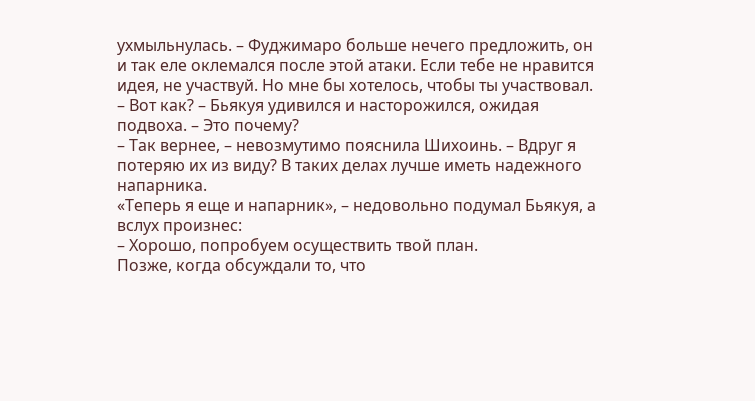ухмыльнулась. – Фуджимаро больше нечего предложить, он и так еле оклемался после этой атаки. Если тебе не нравится идея, не участвуй. Но мне бы хотелось, чтобы ты участвовал.
– Вот как? – Бьякуя удивился и насторожился, ожидая подвоха. – Это почему?
– Так вернее, – невозмутимо пояснила Шихоинь. – Вдруг я потеряю их из виду? В таких делах лучше иметь надежного напарника.
«Теперь я еще и напарник», – недовольно подумал Бьякуя, а вслух произнес:
– Хорошо, попробуем осуществить твой план.
Позже, когда обсуждали то, что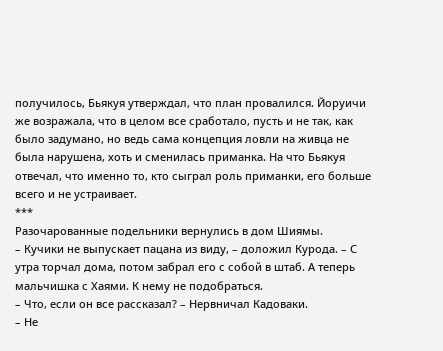получилось, Бьякуя утверждал, что план провалился. Йоруичи же возражала, что в целом все сработало, пусть и не так, как было задумано, но ведь сама концепция ловли на живца не была нарушена, хоть и сменилась приманка. На что Бьякуя отвечал, что именно то, кто сыграл роль приманки, его больше всего и не устраивает.
***
Разочарованные подельники вернулись в дом Шиямы.
– Кучики не выпускает пацана из виду, – доложил Курода. – С утра торчал дома, потом забрал его с собой в штаб. А теперь мальчишка с Хаями. К нему не подобраться.
– Что, если он все рассказал? – Нервничал Кадоваки.
– Не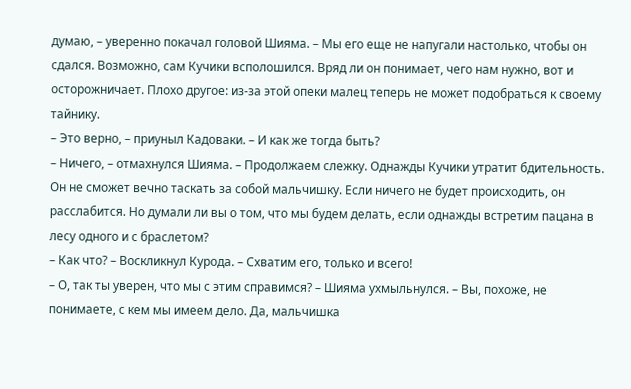думаю, – уверенно покачал головой Шияма. – Мы его еще не напугали настолько, чтобы он сдался. Возможно, сам Кучики всполошился. Вряд ли он понимает, чего нам нужно, вот и осторожничает. Плохо другое: из-за этой опеки малец теперь не может подобраться к своему тайнику.
– Это верно, – приуныл Кадоваки. – И как же тогда быть?
– Ничего, – отмахнулся Шияма. – Продолжаем слежку. Однажды Кучики утратит бдительность. Он не сможет вечно таскать за собой мальчишку. Если ничего не будет происходить, он расслабится. Но думали ли вы о том, что мы будем делать, если однажды встретим пацана в лесу одного и с браслетом?
– Как что? – Воскликнул Курода. – Схватим его, только и всего!
– О, так ты уверен, что мы с этим справимся? – Шияма ухмыльнулся. – Вы, похоже, не понимаете, с кем мы имеем дело. Да, мальчишка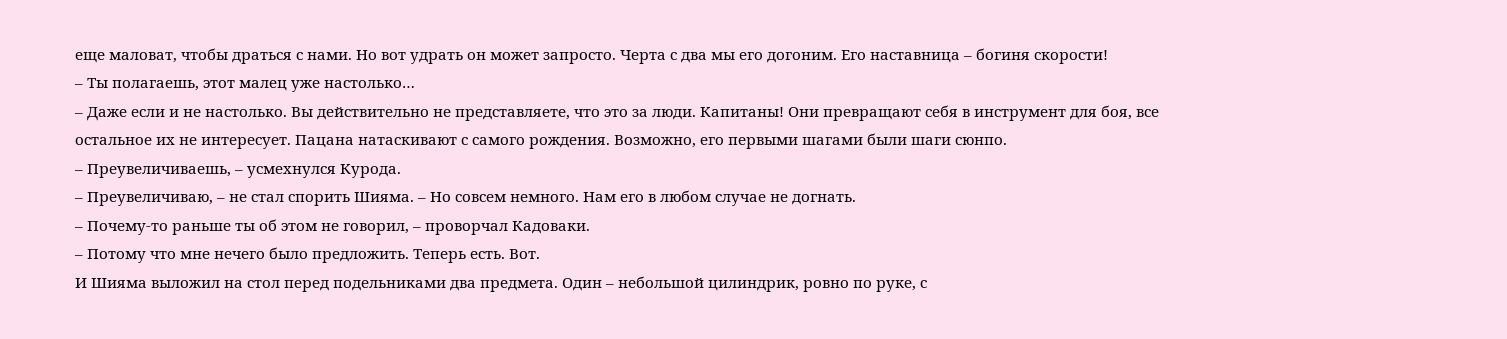еще маловат, чтобы драться с нами. Но вот удрать он может запросто. Черта с два мы его догоним. Его наставница – богиня скорости!
– Ты полагаешь, этот малец уже настолько…
– Даже если и не настолько. Вы действительно не представляете, что это за люди. Капитаны! Они превращают себя в инструмент для боя, все остальное их не интересует. Пацана натаскивают с самого рождения. Возможно, его первыми шагами были шаги сюнпо.
– Преувеличиваешь, – усмехнулся Курода.
– Преувеличиваю, – не стал спорить Шияма. – Но совсем немного. Нам его в любом случае не догнать.
– Почему-то раньше ты об этом не говорил, – проворчал Кадоваки.
– Потому что мне нечего было предложить. Теперь есть. Вот.
И Шияма выложил на стол перед подельниками два предмета. Один – небольшой цилиндрик, ровно по руке, с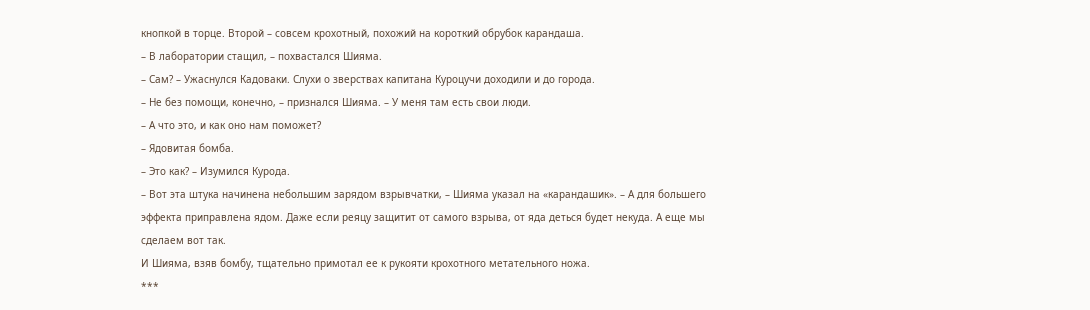кнопкой в торце. Второй – совсем крохотный, похожий на короткий обрубок карандаша.
– В лаборатории стащил, – похвастался Шияма.
– Сам? – Ужаснулся Кадоваки. Слухи о зверствах капитана Куроцучи доходили и до города.
– Не без помощи, конечно, – признался Шияма. – У меня там есть свои люди.
– А что это, и как оно нам поможет?
– Ядовитая бомба.
– Это как? – Изумился Курода.
– Вот эта штука начинена небольшим зарядом взрывчатки, – Шияма указал на «карандашик». – А для большего эффекта приправлена ядом. Даже если реяцу защитит от самого взрыва, от яда деться будет некуда. А еще мы сделаем вот так.
И Шияма, взяв бомбу, тщательно примотал ее к рукояти крохотного метательного ножа.
***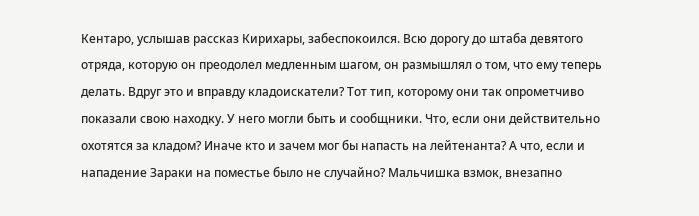Кентаро, услышав рассказ Кирихары, забеспокоился. Всю дорогу до штаба девятого отряда, которую он преодолел медленным шагом, он размышлял о том, что ему теперь делать. Вдруг это и вправду кладоискатели? Тот тип, которому они так опрометчиво показали свою находку. У него могли быть и сообщники. Что, если они действительно охотятся за кладом? Иначе кто и зачем мог бы напасть на лейтенанта? А что, если и нападение Зараки на поместье было не случайно? Мальчишка взмок, внезапно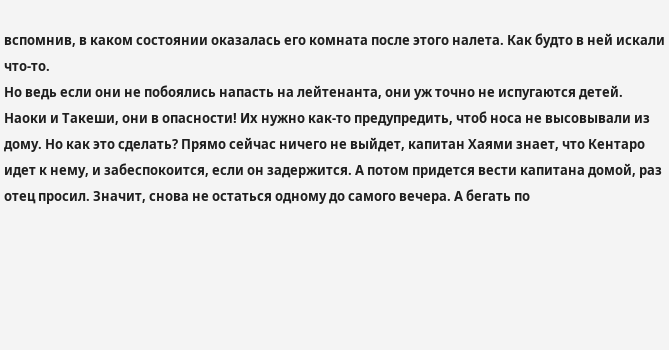вспомнив, в каком состоянии оказалась его комната после этого налета. Как будто в ней искали что-то.
Но ведь если они не побоялись напасть на лейтенанта, они уж точно не испугаются детей. Наоки и Такеши, они в опасности! Их нужно как-то предупредить, чтоб носа не высовывали из дому. Но как это сделать? Прямо сейчас ничего не выйдет, капитан Хаями знает, что Кентаро идет к нему, и забеспокоится, если он задержится. А потом придется вести капитана домой, раз отец просил. Значит, снова не остаться одному до самого вечера. А бегать по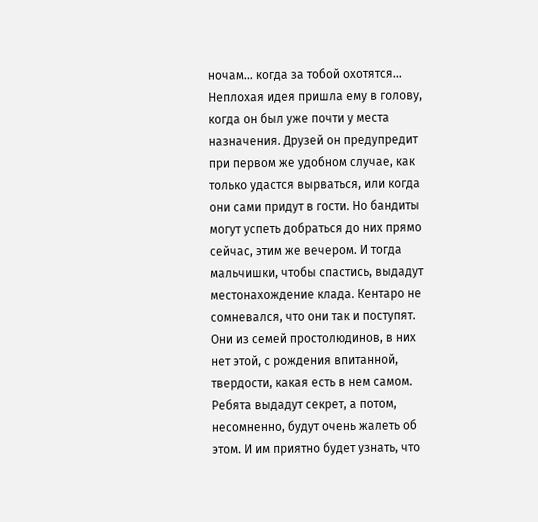ночам… когда за тобой охотятся…
Неплохая идея пришла ему в голову, когда он был уже почти у места назначения. Друзей он предупредит при первом же удобном случае, как только удастся вырваться, или когда они сами придут в гости. Но бандиты могут успеть добраться до них прямо сейчас, этим же вечером. И тогда мальчишки, чтобы спастись, выдадут местонахождение клада. Кентаро не сомневался, что они так и поступят. Они из семей простолюдинов, в них нет этой, с рождения впитанной, твердости, какая есть в нем самом. Ребята выдадут секрет, а потом, несомненно, будут очень жалеть об этом. И им приятно будет узнать, что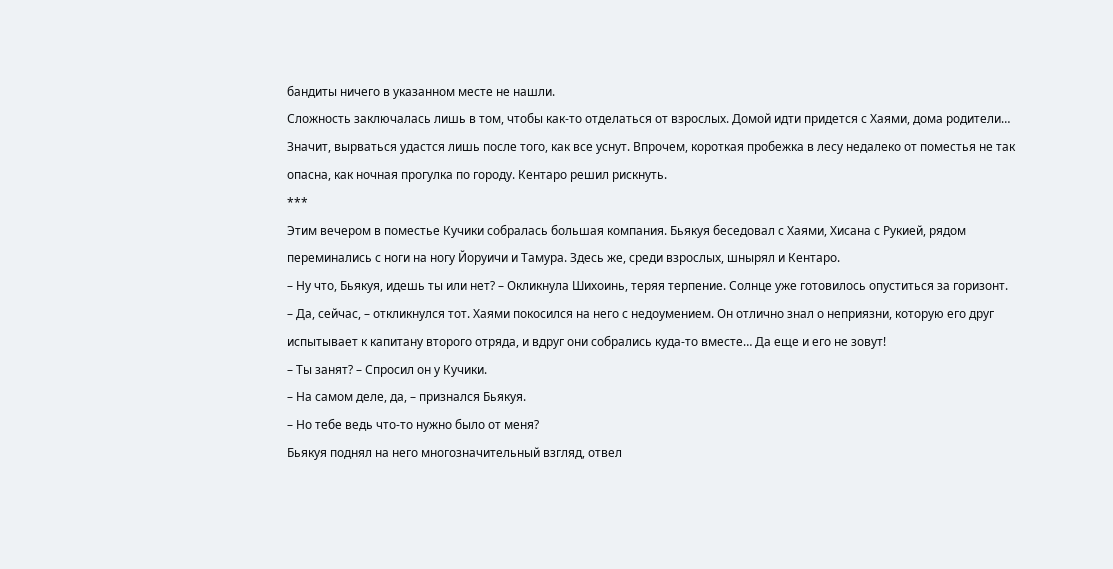бандиты ничего в указанном месте не нашли.
Сложность заключалась лишь в том, чтобы как-то отделаться от взрослых. Домой идти придется с Хаями, дома родители… Значит, вырваться удастся лишь после того, как все уснут. Впрочем, короткая пробежка в лесу недалеко от поместья не так опасна, как ночная прогулка по городу. Кентаро решил рискнуть.
***
Этим вечером в поместье Кучики собралась большая компания. Бьякуя беседовал с Хаями, Хисана с Рукией, рядом переминались с ноги на ногу Йоруичи и Тамура. Здесь же, среди взрослых, шнырял и Кентаро.
– Ну что, Бьякуя, идешь ты или нет? – Окликнула Шихоинь, теряя терпение. Солнце уже готовилось опуститься за горизонт.
– Да, сейчас, – откликнулся тот. Хаями покосился на него с недоумением. Он отлично знал о неприязни, которую его друг испытывает к капитану второго отряда, и вдруг они собрались куда-то вместе… Да еще и его не зовут!
– Ты занят? – Спросил он у Кучики.
– На самом деле, да, – признался Бьякуя.
– Но тебе ведь что-то нужно было от меня?
Бьякуя поднял на него многозначительный взгляд, отвел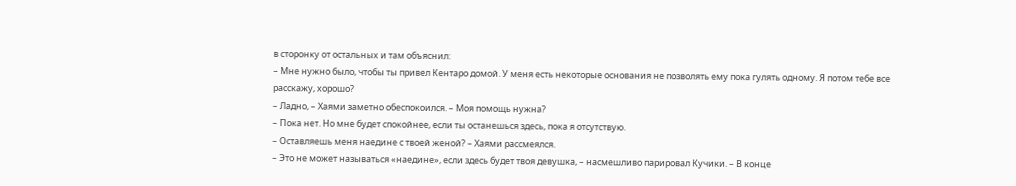в сторонку от остальных и там объяснил:
– Мне нужно было, чтобы ты привел Кентаро домой. У меня есть некоторые основания не позволять ему пока гулять одному. Я потом тебе все расскажу, хорошо?
– Ладно, – Хаями заметно обеспокоился. – Моя помощь нужна?
– Пока нет. Но мне будет спокойнее, если ты останешься здесь, пока я отсутствую.
– Оставляешь меня наедине с твоей женой? – Хаями рассмеялся.
– Это не может называться «наедине», если здесь будет твоя девушка, – насмешливо парировал Кучики. – В конце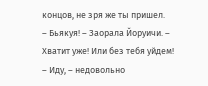концов, не зря же ты пришел.
– Бьякуя! – Заорала Йоруичи. – Хватит уже! Или без тебя уйдем!
– Иду, – недовольно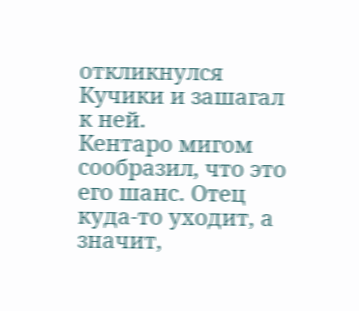откликнулся Кучики и зашагал к ней.
Кентаро мигом сообразил, что это его шанс. Отец куда-то уходит, а значит,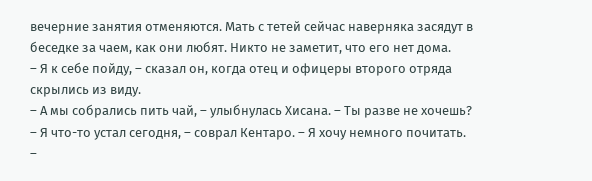вечерние занятия отменяются. Мать с тетей сейчас наверняка засядут в беседке за чаем, как они любят. Никто не заметит, что его нет дома.
– Я к себе пойду, – сказал он, когда отец и офицеры второго отряда скрылись из виду.
– А мы собрались пить чай, – улыбнулась Хисана. – Ты разве не хочешь?
– Я что-то устал сегодня, – соврал Кентаро. – Я хочу немного почитать.
–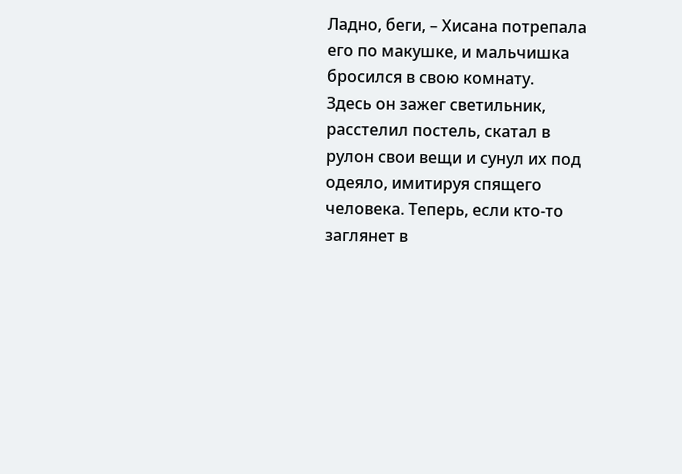Ладно, беги, – Хисана потрепала его по макушке, и мальчишка бросился в свою комнату.
Здесь он зажег светильник, расстелил постель, скатал в рулон свои вещи и сунул их под одеяло, имитируя спящего человека. Теперь, если кто-то заглянет в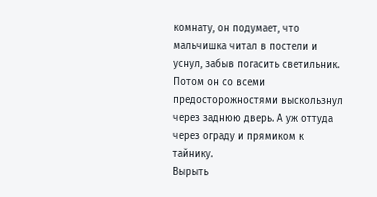комнату, он подумает, что мальчишка читал в постели и уснул, забыв погасить светильник. Потом он со всеми предосторожностями выскользнул через заднюю дверь. А уж оттуда через ограду и прямиком к тайнику.
Вырыть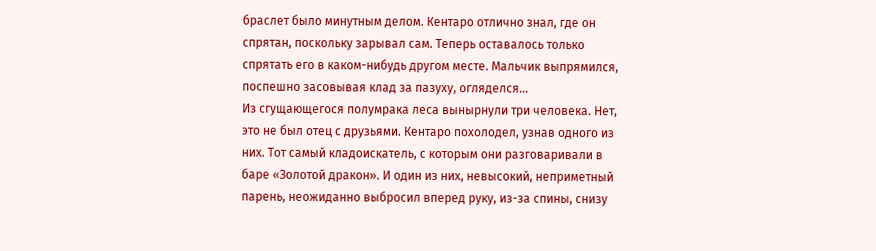браслет было минутным делом. Кентаро отлично знал, где он спрятан, поскольку зарывал сам. Теперь оставалось только спрятать его в каком-нибудь другом месте. Мальчик выпрямился, поспешно засовывая клад за пазуху, огляделся…
Из сгущающегося полумрака леса вынырнули три человека. Нет, это не был отец с друзьями. Кентаро похолодел, узнав одного из них. Тот самый кладоискатель, с которым они разговаривали в баре «Золотой дракон». И один из них, невысокий, неприметный парень, неожиданно выбросил вперед руку, из-за спины, снизу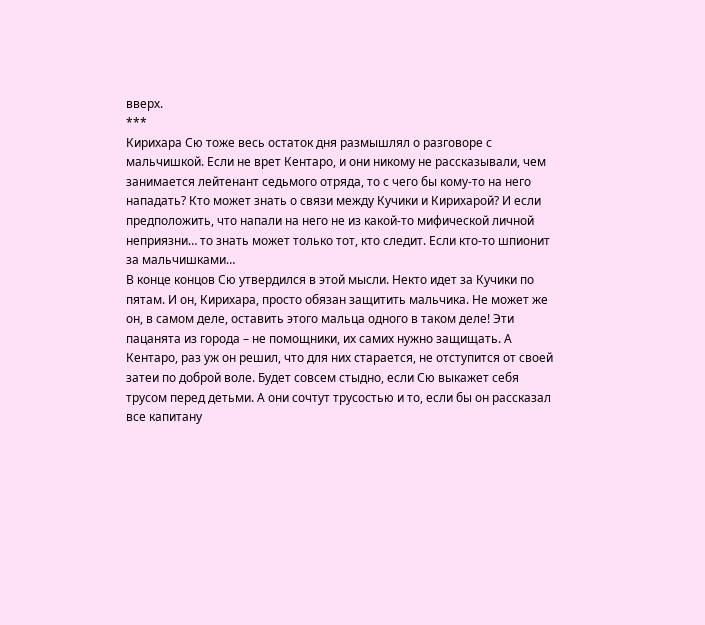вверх.
***
Кирихара Сю тоже весь остаток дня размышлял о разговоре с мальчишкой. Если не врет Кентаро, и они никому не рассказывали, чем занимается лейтенант седьмого отряда, то с чего бы кому-то на него нападать? Кто может знать о связи между Кучики и Кирихарой? И если предположить, что напали на него не из какой-то мифической личной неприязни… то знать может только тот, кто следит. Если кто-то шпионит за мальчишками…
В конце концов Сю утвердился в этой мысли. Некто идет за Кучики по пятам. И он, Кирихара, просто обязан защитить мальчика. Не может же он, в самом деле, оставить этого мальца одного в таком деле! Эти пацанята из города – не помощники, их самих нужно защищать. А Кентаро, раз уж он решил, что для них старается, не отступится от своей затеи по доброй воле. Будет совсем стыдно, если Сю выкажет себя трусом перед детьми. А они сочтут трусостью и то, если бы он рассказал все капитану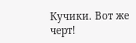Кучики. Вот же черт!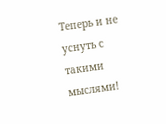Теперь и не уснуть с такими мыслями!